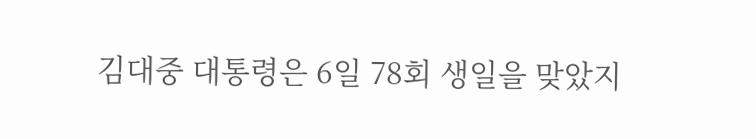김대중 대통령은 6일 78회 생일을 맞았지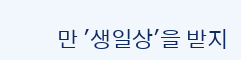만 '생일상'을 받지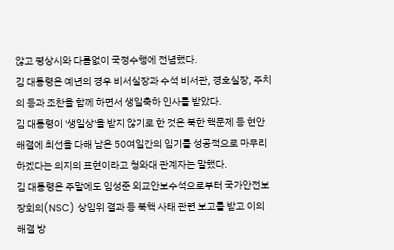않고 평상시와 다름없이 국정수행에 전념했다.
김 대통령은 예년의 경우 비서실장과 수석 비서관, 경호실장, 주치의 등과 조찬을 함께 하면서 생일축하 인사를 받았다.
김 대통령이 '생일상'을 받지 않기로 한 것은 북한 핵문제 등 현안 해결에 최선을 다해 남은 50여일간의 임기를 성공적으로 마무리하겠다는 의지의 표현이라고 청와대 관계자는 말했다.
김 대통령은 주말에도 임성준 외교안보수석으로부터 국가안전보장회의(NSC) 상임위 결과 등 북핵 사태 관련 보고를 받고 이의 해결 방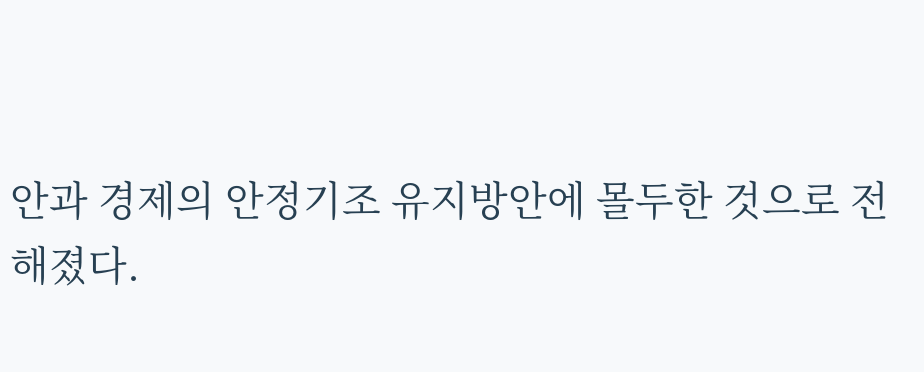안과 경제의 안정기조 유지방안에 몰두한 것으로 전해졌다.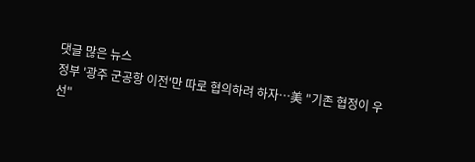댓글 많은 뉴스
정부 '광주 군공항 이전'만 따로 협의하려 하자…美 "기존 협정이 우선"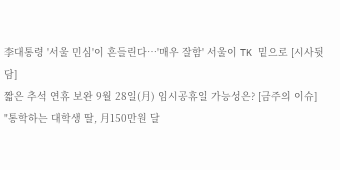李대통령 '서울 민심'이 흔들린다…'매우 잘함' 서울이 TK 밑으로 [시사뒷담]
짧은 추석 연휴 보완 9월 28일(月) 임시공휴일 가능성은? [금주의 이슈]
"통학하는 대학생 딸, 月150만원 달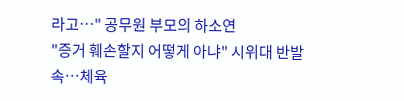라고…" 공무원 부모의 하소연
"증거 훼손할지 어떻게 아냐" 시위대 반발 속…체육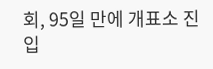회, 95일 만에 개표소 진입